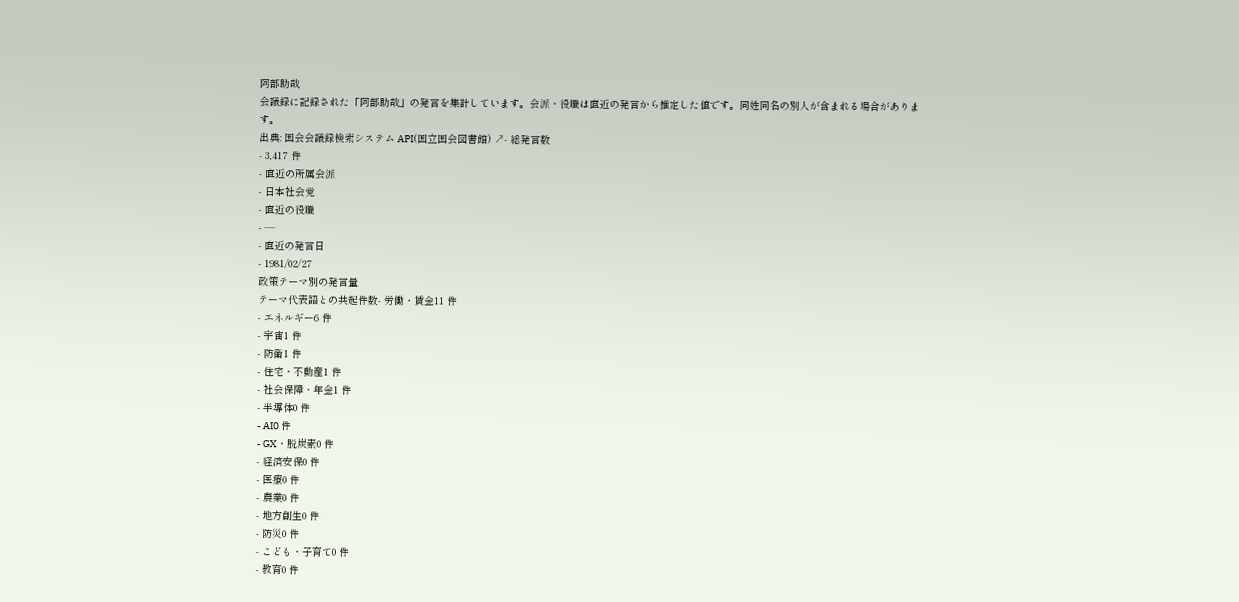阿部助哉
会議録に記録された「阿部助哉」の発言を集計しています。会派・役職は直近の発言から推定した値です。同姓同名の別人が含まれる場合があります。
出典: 国会会議録検索システム API(国立国会図書館) ↗- 総発言数
- 3,417 件
- 直近の所属会派
- 日本社会党
- 直近の役職
- —
- 直近の発言日
- 1981/02/27
政策テーマ別の発言量
テーマ代表語との共起件数- 労働・賃金11 件
- エネルギー6 件
- 宇宙1 件
- 防衛1 件
- 住宅・不動産1 件
- 社会保障・年金1 件
- 半導体0 件
- AI0 件
- GX・脱炭素0 件
- 経済安保0 件
- 医療0 件
- 農業0 件
- 地方創生0 件
- 防災0 件
- こども・子育て0 件
- 教育0 件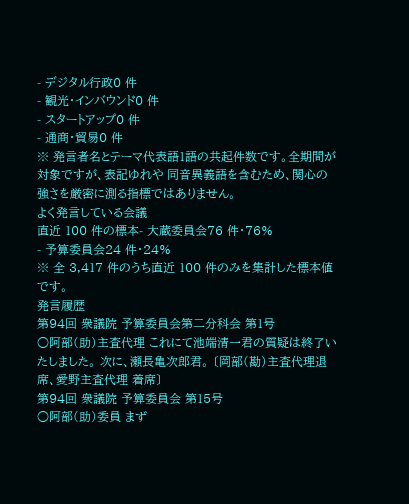- デジタル行政0 件
- 観光・インバウンド0 件
- スタートアップ0 件
- 通商・貿易0 件
※ 発言者名とテーマ代表語1語の共起件数です。全期間が対象ですが、表記ゆれや 同音異義語を含むため、関心の強さを厳密に測る指標ではありません。
よく発言している会議
直近 100 件の標本- 大蔵委員会76 件・76%
- 予算委員会24 件・24%
※ 全 3,417 件のうち直近 100 件のみを集計した標本値です。
発言履歴
第94回 衆議院 予算委員会第二分科会 第1号
○阿部(助)主査代理 これにて池端清一君の質疑は終了いたしました。 次に、瀬長亀次郎君。 〔岡部(勘)主査代理退席、愛野主査代理 着席〕
第94回 衆議院 予算委員会 第15号
○阿部(助)委員 まず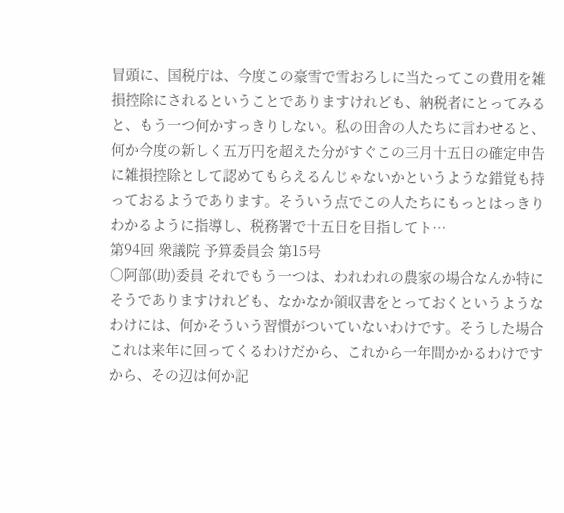冒頭に、国税庁は、今度この豪雪で雪おろしに当たってこの費用を雑損控除にされるということでありますけれども、納税者にとってみると、もう一つ何かすっきりしない。私の田舎の人たちに言わせると、何か今度の新しく五万円を超えた分がすぐこの三月十五日の確定申告に雑損控除として認めてもらえるんじゃないかというような錯覚も持っておるようであります。そういう点でこの人たちにもっとはっきりわかるように指導し、税務署で十五日を目指してト…
第94回 衆議院 予算委員会 第15号
○阿部(助)委員 それでもう一つは、われわれの農家の場合なんか特にそうでありますけれども、なかなか領収書をとっておくというようなわけには、何かそういう習慣がついていないわけです。そうした場合これは来年に回ってくるわけだから、これから一年間かかるわけですから、その辺は何か記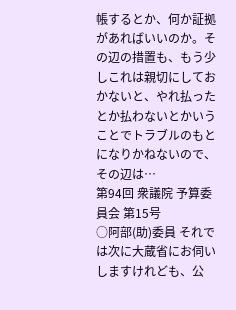帳するとか、何か証拠があればいいのか。その辺の措置も、もう少しこれは親切にしておかないと、やれ払ったとか払わないとかいうことでトラブルのもとになりかねないので、その辺は…
第94回 衆議院 予算委員会 第15号
○阿部(助)委員 それでは次に大蔵省にお伺いしますけれども、公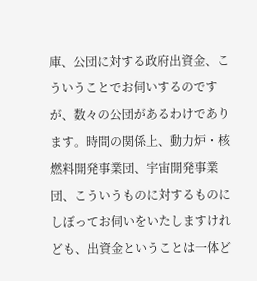庫、公団に対する政府出資金、こういうことでお伺いするのですが、数々の公団があるわけであります。時間の関係上、動力炉・核燃料開発事業団、宇宙開発事業団、こういうものに対するものにしぼってお伺いをいたしますけれども、出資金ということは一体ど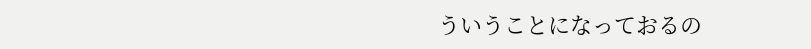ういうことになっておるの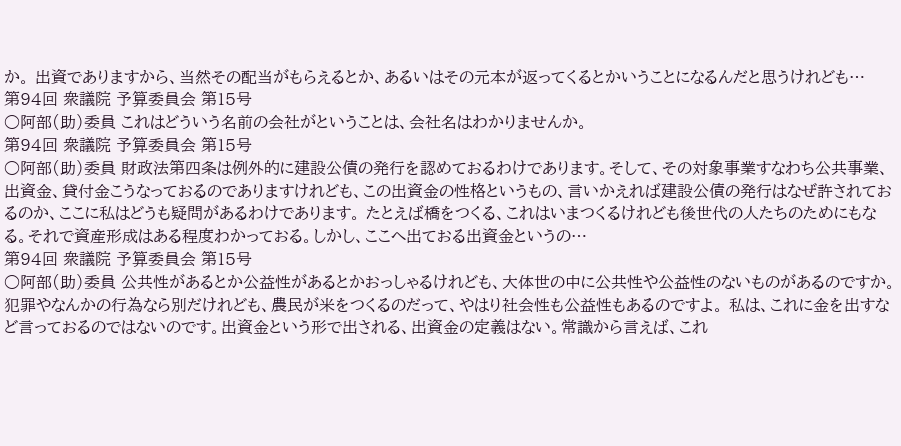か。 出資でありますから、当然その配当がもらえるとか、あるいはその元本が返ってくるとかいうことになるんだと思うけれども…
第94回 衆議院 予算委員会 第15号
○阿部(助)委員 これはどういう名前の会社がということは、会社名はわかりませんか。
第94回 衆議院 予算委員会 第15号
○阿部(助)委員 財政法第四条は例外的に建設公債の発行を認めておるわけであります。そして、その対象事業すなわち公共事業、出資金、貸付金こうなっておるのでありますけれども、この出資金の性格というもの、言いかえれば建設公債の発行はなぜ許されておるのか、ここに私はどうも疑問があるわけであります。 たとえば橋をつくる、これはいまつくるけれども後世代の人たちのためにもなる。それで資産形成はある程度わかっておる。しかし、ここへ出ておる出資金というの…
第94回 衆議院 予算委員会 第15号
○阿部(助)委員 公共性があるとか公益性があるとかおっしゃるけれども、大体世の中に公共性や公益性のないものがあるのですか。犯罪やなんかの行為なら別だけれども、農民が米をつくるのだって、やはり社会性も公益性もあるのですよ。 私は、これに金を出すなど言っておるのではないのです。出資金という形で出される、出資金の定義はない。常識から言えば、これ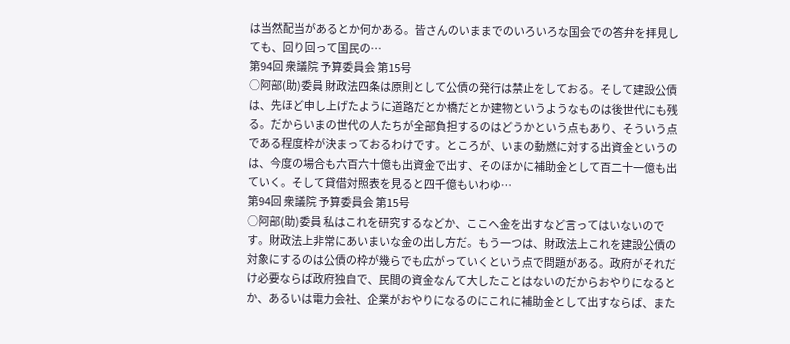は当然配当があるとか何かある。皆さんのいままでのいろいろな国会での答弁を拝見しても、回り回って国民の…
第94回 衆議院 予算委員会 第15号
○阿部(助)委員 財政法四条は原則として公債の発行は禁止をしておる。そして建設公債は、先ほど申し上げたように道路だとか橋だとか建物というようなものは後世代にも残る。だからいまの世代の人たちが全部負担するのはどうかという点もあり、そういう点である程度枠が決まっておるわけです。ところが、いまの動燃に対する出資金というのは、今度の場合も六百六十億も出資金で出す、そのほかに補助金として百二十一億も出ていく。そして貸借対照表を見ると四千億もいわゆ…
第94回 衆議院 予算委員会 第15号
○阿部(助)委員 私はこれを研究するなどか、ここへ金を出すなど言ってはいないのです。財政法上非常にあいまいな金の出し方だ。もう一つは、財政法上これを建設公債の対象にするのは公債の枠が幾らでも広がっていくという点で問題がある。政府がそれだけ必要ならば政府独自で、民間の資金なんて大したことはないのだからおやりになるとか、あるいは電力会社、企業がおやりになるのにこれに補助金として出すならば、また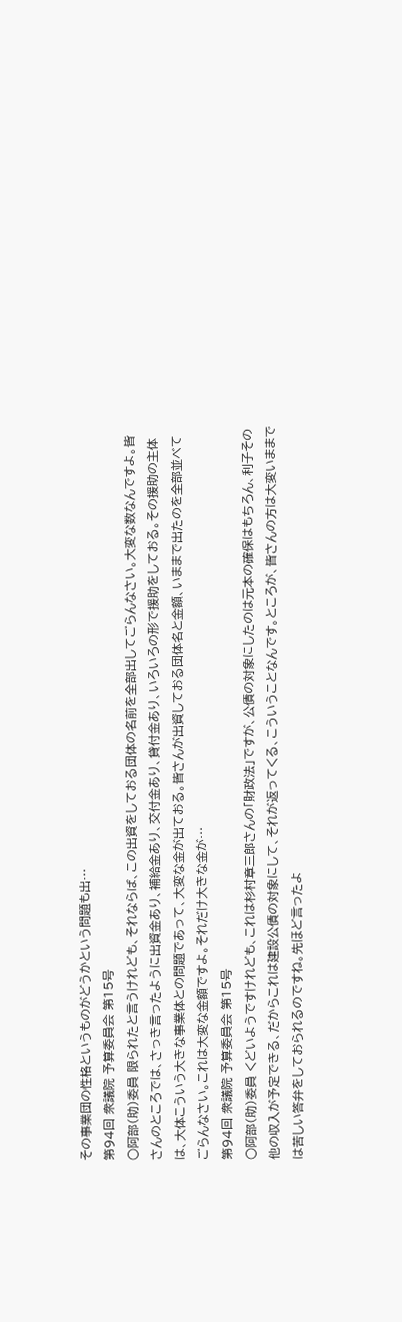その事業団の性格というものがどうかという問題も出…
第94回 衆議院 予算委員会 第15号
○阿部(助)委員 限られたと言うけれども、それならば、この出資をしておる団体の名前を全部出してごらんなさい。大変な数なんですよ。皆さんのところでは、さっき言ったように出資金あり、補給金あり、交付金あり、貸付金あり、いろいろの形で援助をしておる。その援助の主体は、大体こういう大きな事業体との問題であって、大変な金が出ておる。皆さんが出資しておる団体名と金額、いままで出たのを全部並べてごらんなさい。これは大変な金額ですよ。それだけ大きな金が…
第94回 衆議院 予算委員会 第15号
○阿部(助)委員 くどいようですけれども、これは杉村章三郎さんの「財政法」ですが、公債の対象にしたのは元本の確保はもちろん、利子その他の収入が予定できる、だからこれは建設公債の対象にして、それが返ってくる、こういうことなんです。ところが、皆さんの方は大変いままでは苦しい答弁をしておられるのですね。先ほど言ったよ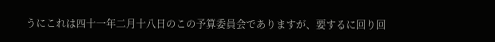うにこれは四十一年二月十八日のこの予算委員会でありますが、要するに回り回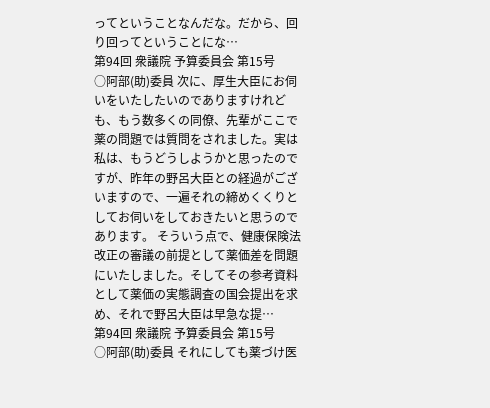ってということなんだな。だから、回り回ってということにな…
第94回 衆議院 予算委員会 第15号
○阿部(助)委員 次に、厚生大臣にお伺いをいたしたいのでありますけれども、もう数多くの同僚、先輩がここで薬の問題では質問をされました。実は私は、もうどうしようかと思ったのですが、昨年の野呂大臣との経過がございますので、一遍それの締めくくりとしてお伺いをしておきたいと思うのであります。 そういう点で、健康保険法改正の審議の前提として薬価差を問題にいたしました。そしてその参考資料として薬価の実態調査の国会提出を求め、それで野呂大臣は早急な提…
第94回 衆議院 予算委員会 第15号
○阿部(助)委員 それにしても薬づけ医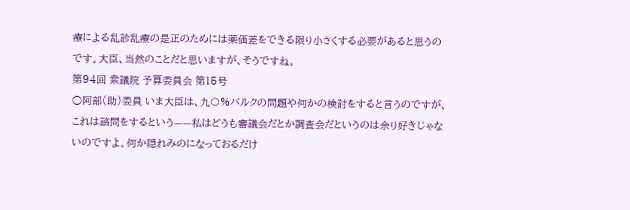療による乱診乱療の是正のためには薬価差をできる限り小さくする必要があると思うのです。大臣、当然のことだと思いますが、そうですね。
第94回 衆議院 予算委員会 第15号
○阿部(助)委員 いま大臣は、九〇%バルクの問題や何かの検討をすると言うのですが、これは諮問をするという——私はどうも審議会だとか調査会だというのは余り好きじゃないのですよ。何か隠れみのになっておるだけ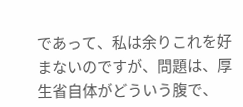であって、私は余りこれを好まないのですが、問題は、厚生省自体がどういう腹で、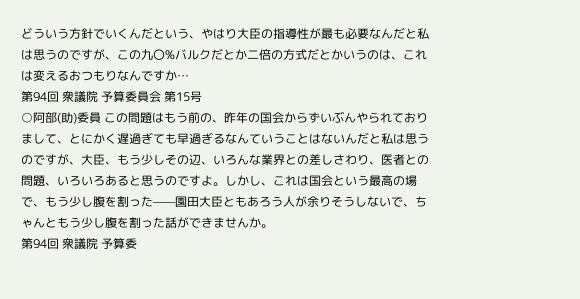どういう方針でいくんだという、やはり大臣の指導性が最も必要なんだと私は思うのですが、この九〇%バルクだとか二倍の方式だとかいうのは、これは変えるおつもりなんですか…
第94回 衆議院 予算委員会 第15号
○阿部(助)委員 この問題はもう前の、昨年の国会からずいぶんやられておりまして、とにかく遅過ぎても早過ぎるなんていうことはないんだと私は思うのですが、大臣、もう少しその辺、いろんな業界との差しさわり、医者との問題、いろいろあると思うのですよ。しかし、これは国会という最高の場で、もう少し腹を割った——園田大臣ともあろう人が余りそうしないで、ちゃんともう少し腹を割った話ができませんか。
第94回 衆議院 予算委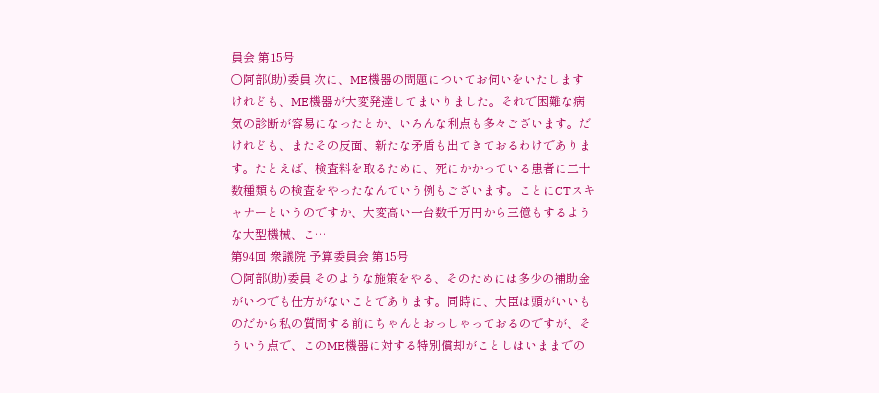員会 第15号
○阿部(助)委員 次に、ME機器の問題についてお伺いをいたしますけれども、ME機器が大変発達してまいりました。それで困難な病気の診断が容易になったとか、いろんな利点も多々ございます。だけれども、またその反面、新たな矛盾も出てきておるわけであります。たとえば、検査料を取るために、死にかかっている患者に二十数種類もの検査をやったなんていう例もございます。ことにCTスキャナーというのですか、大変高い一台数千万円から三億もするような大型機械、こ…
第94回 衆議院 予算委員会 第15号
○阿部(助)委員 そのような施策をやる、そのためには多少の補助金がいつでも仕方がないことであります。同時に、大臣は頭がいいものだから私の質問する前にちゃんとおっしゃっておるのですが、そういう点で、このME機器に対する特別償却がことしはいままでの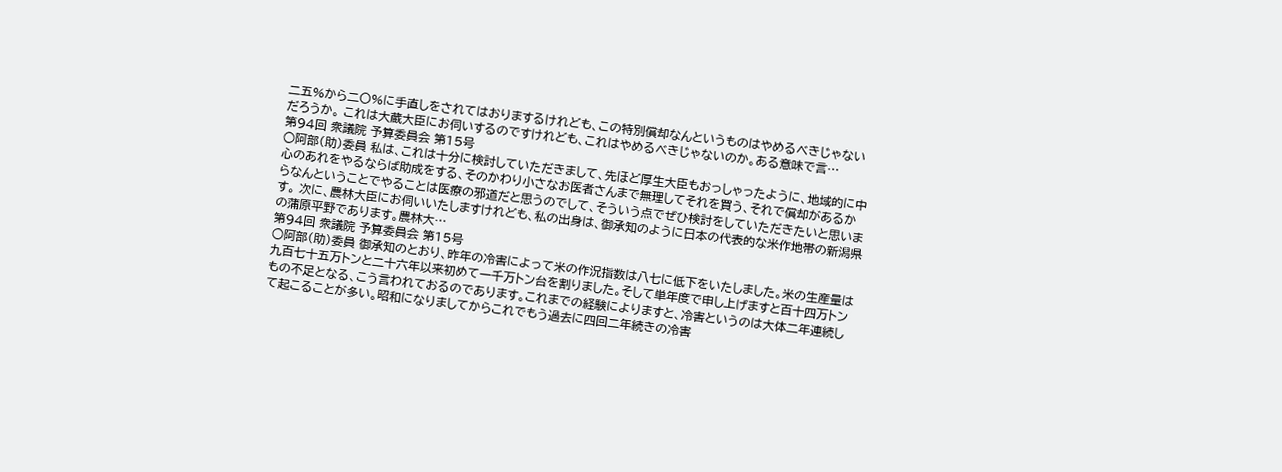二五%から二〇%に手直しをされてはおりまするけれども、この特別償却なんというものはやめるべきじゃないだろうか。 これは大蔵大臣にお伺いするのですけれども、これはやめるべきじゃないのか。ある意味で言…
第94回 衆議院 予算委員会 第15号
○阿部(助)委員 私は、これは十分に検討していただきまして、先ほど厚生大臣もおっしゃったように、地域的に中心のあれをやるならば助成をする、そのかわり小さなお医者さんまで無理してそれを買う、それで償却があるからなんということでやることは医療の邪道だと思うのでして、そういう点でぜひ検討をしていただきたいと思います。 次に、農林大臣にお伺いいたしますけれども、私の出身は、御承知のように日本の代表的な米作地帯の新潟県の蒲原平野であります。農林大…
第94回 衆議院 予算委員会 第15号
○阿部(助)委員 御承知のとおり、昨年の冷害によって米の作況指数は八七に低下をいたしました。米の生産量は九百七十五万トンと二十六年以来初めて一千万トン台を割りました。そして単年度で申し上げますと百十四万トンもの不足となる、こう言われておるのであります。これまでの経験によりますと、冷害というのは大体二年連続して起こることが多い。昭和になりましてからこれでもう過去に四回二年続きの冷害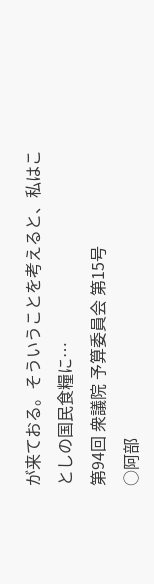が来ておる。そういうことを考えると、私はことしの国民食糧に…
第94回 衆議院 予算委員会 第15号
○阿部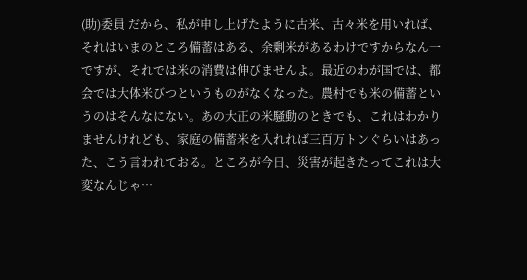(助)委員 だから、私が申し上げたように古米、古々米を用いれば、それはいまのところ備蓄はある、余剰米があるわけですからなん一ですが、それでは米の消費は伸びませんよ。最近のわが国では、都会では大体米びつというものがなくなった。農村でも米の備蓄というのはそんなにない。あの大正の米騒動のときでも、これはわかりませんけれども、家庭の備蓄米を入れれば三百万トンぐらいはあった、こう言われておる。ところが今日、災害が起きたってこれは大変なんじゃ…